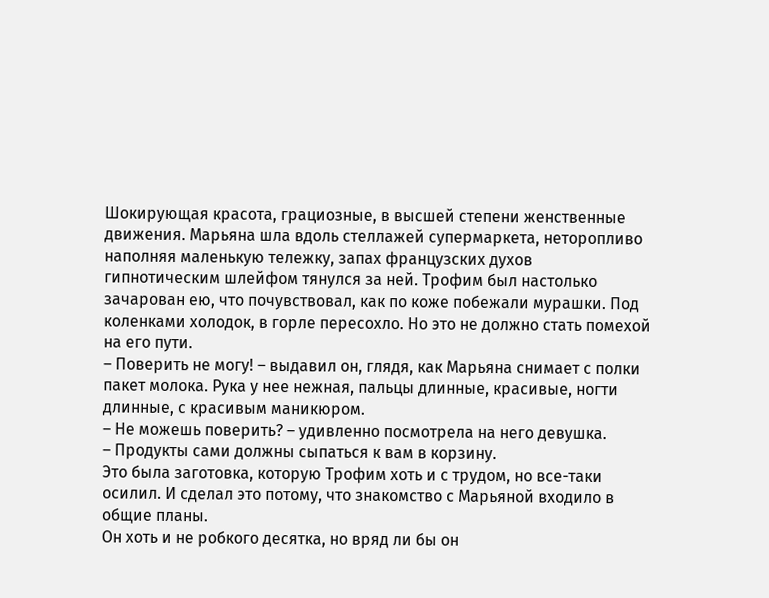Шокирующая красота, грациозные, в высшей степени женственные движения. Марьяна шла вдоль стеллажей супермаркета, неторопливо наполняя маленькую тележку, запах французских духов гипнотическим шлейфом тянулся за ней. Трофим был настолько зачарован ею, что почувствовал, как по коже побежали мурашки. Под коленками холодок, в горле пересохло. Но это не должно стать помехой на его пути.
– Поверить не могу! – выдавил он, глядя, как Марьяна снимает с полки пакет молока. Рука у нее нежная, пальцы длинные, красивые, ногти длинные, с красивым маникюром.
– Не можешь поверить? – удивленно посмотрела на него девушка.
– Продукты сами должны сыпаться к вам в корзину.
Это была заготовка, которую Трофим хоть и с трудом, но все-таки осилил. И сделал это потому, что знакомство с Марьяной входило в общие планы.
Он хоть и не робкого десятка, но вряд ли бы он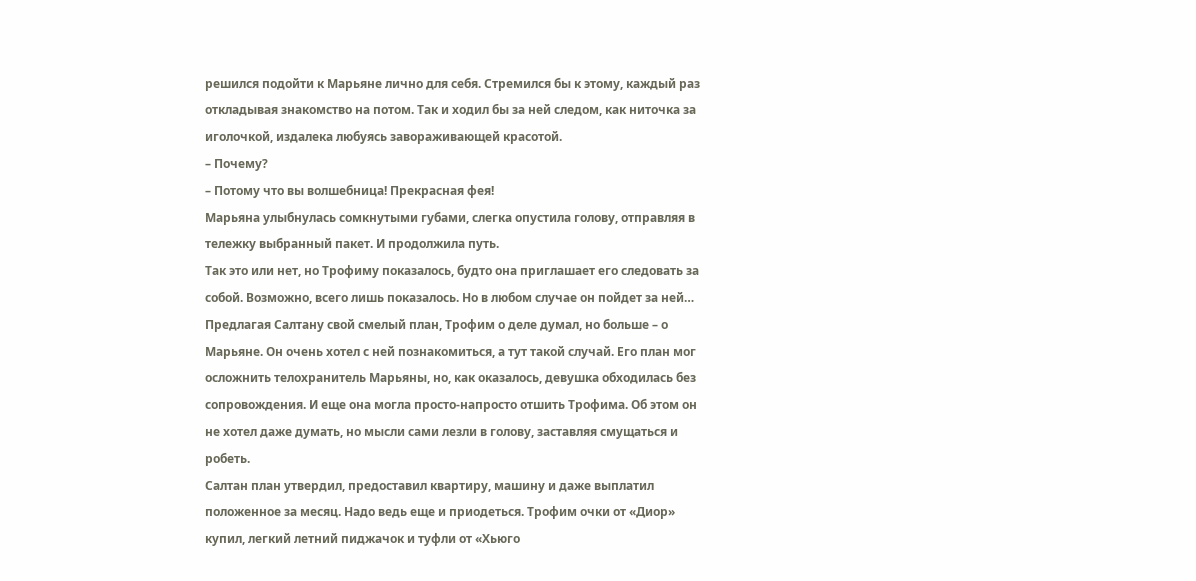решился подойти к Марьяне лично для себя. Стремился бы к этому, каждый раз откладывая знакомство на потом. Так и ходил бы за ней следом, как ниточка за иголочкой, издалека любуясь завораживающей красотой.
– Почему?
– Потому что вы волшебница! Прекрасная фея!
Марьяна улыбнулась сомкнутыми губами, слегка опустила голову, отправляя в тележку выбранный пакет. И продолжила путь.
Так это или нет, но Трофиму показалось, будто она приглашает его следовать за собой. Возможно, всего лишь показалось. Но в любом случае он пойдет за ней…
Предлагая Салтану свой смелый план, Трофим о деле думал, но больше – о Марьяне. Он очень хотел с ней познакомиться, а тут такой случай. Его план мог осложнить телохранитель Марьяны, но, как оказалось, девушка обходилась без сопровождения. И еще она могла просто-напросто отшить Трофима. Об этом он не хотел даже думать, но мысли сами лезли в голову, заставляя смущаться и робеть.
Салтан план утвердил, предоставил квартиру, машину и даже выплатил положенное за месяц. Надо ведь еще и приодеться. Трофим очки от «Диор» купил, легкий летний пиджачок и туфли от «Хьюго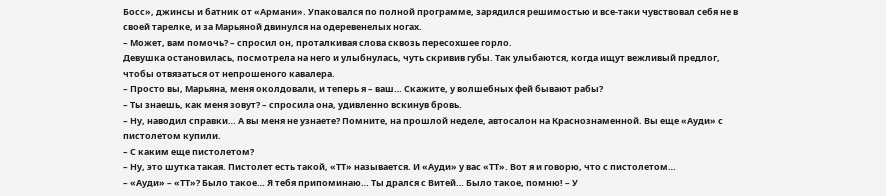Босс», джинсы и батник от «Армани». Упаковался по полной программе, зарядился решимостью и все-таки чувствовал себя не в своей тарелке, и за Марьяной двинулся на одеревенелых ногах.
– Может, вам помочь? – спросил он, проталкивая слова сквозь пересохшее горло.
Девушка остановилась, посмотрела на него и улыбнулась, чуть скривив губы. Так улыбаются, когда ищут вежливый предлог, чтобы отвязаться от непрошеного кавалера.
– Просто вы, Марьяна, меня околдовали, и теперь я – ваш… Скажите, у волшебных фей бывают рабы?
– Ты знаешь, как меня зовут? – спросила она, удивленно вскинув бровь.
– Ну, наводил справки… А вы меня не узнаете? Помните, на прошлой неделе, автосалон на Краснознаменной. Вы еще «Ауди» с пистолетом купили.
– С каким еще пистолетом?
– Ну, это шутка такая. Пистолет есть такой, «ТТ» называется. И «Ауди» у вас «ТТ». Вот я и говорю, что с пистолетом…
– «Ауди» – «ТТ»? Было такое… Я тебя припоминаю… Ты дрался с Витей… Было такое, помню! – У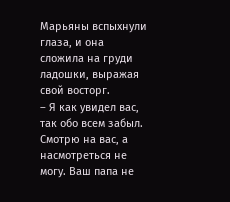Марьяны вспыхнули глаза, и она сложила на груди ладошки, выражая свой восторг.
– Я как увидел вас, так обо всем забыл. Смотрю на вас, а насмотреться не могу. Ваш папа не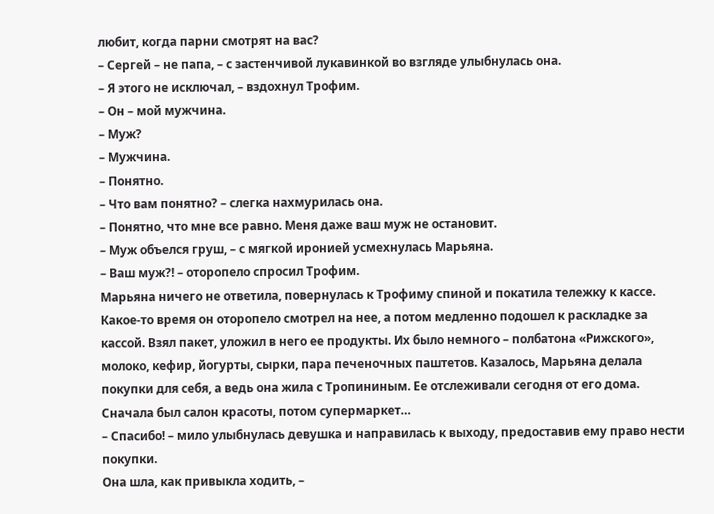любит, когда парни смотрят на вас?
– Сергей – не папа, – с застенчивой лукавинкой во взгляде улыбнулась она.
– Я этого не исключал, – вздохнул Трофим.
– Он – мой мужчина.
– Муж?
– Мужчина.
– Понятно.
– Что вам понятно? – слегка нахмурилась она.
– Понятно, что мне все равно. Меня даже ваш муж не остановит.
– Муж объелся груш, – с мягкой иронией усмехнулась Марьяна.
– Ваш муж?! – оторопело спросил Трофим.
Марьяна ничего не ответила, повернулась к Трофиму спиной и покатила тележку к кассе. Какое-то время он оторопело смотрел на нее, а потом медленно подошел к раскладке за кассой. Взял пакет, уложил в него ее продукты. Их было немного – полбатона «Рижского», молоко, кефир, йогурты, сырки, пара печеночных паштетов. Казалось, Марьяна делала покупки для себя, а ведь она жила с Тропининым. Ее отслеживали сегодня от его дома. Сначала был салон красоты, потом супермаркет…
– Спасибо! – мило улыбнулась девушка и направилась к выходу, предоставив ему право нести покупки.
Она шла, как привыкла ходить, –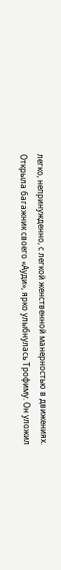легко, непринужденно, с легкой женственной манерностью в движениях. Открыла багажник своего «Ауди», ярко улыбнулась Трофиму. Он уложил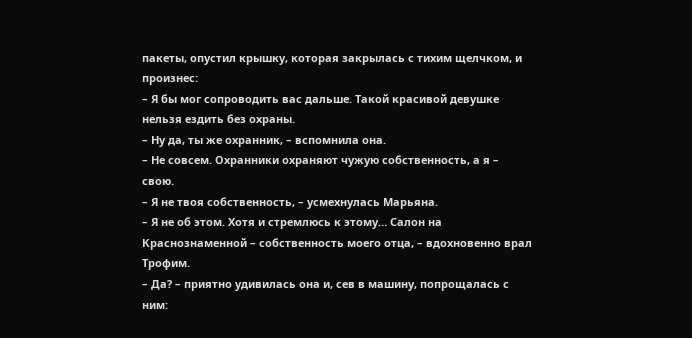пакеты, опустил крышку, которая закрылась с тихим щелчком, и произнес:
– Я бы мог сопроводить вас дальше. Такой красивой девушке нельзя ездить без охраны.
– Ну да, ты же охранник, – вспомнила она.
– Не совсем. Охранники охраняют чужую собственность, а я – свою.
– Я не твоя собственность, – усмехнулась Марьяна.
– Я не об этом. Хотя и стремлюсь к этому… Салон на Краснознаменной – собственность моего отца, – вдохновенно врал Трофим.
– Да? – приятно удивилась она и, сев в машину, попрощалась с ним: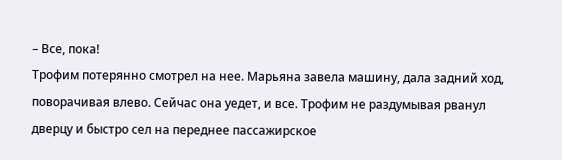– Все, пока!
Трофим потерянно смотрел на нее. Марьяна завела машину, дала задний ход, поворачивая влево. Сейчас она уедет, и все. Трофим не раздумывая рванул дверцу и быстро сел на переднее пассажирское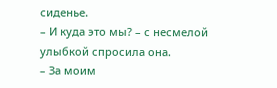сиденье.
– И куда это мы? – с несмелой улыбкой спросила она.
– За моим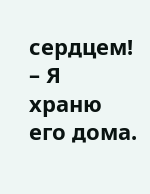сердцем!
– Я храню его дома.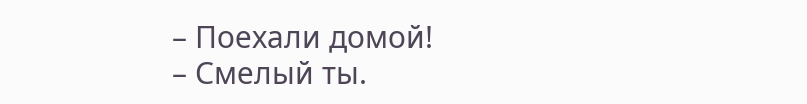– Поехали домой!
– Смелый ты.